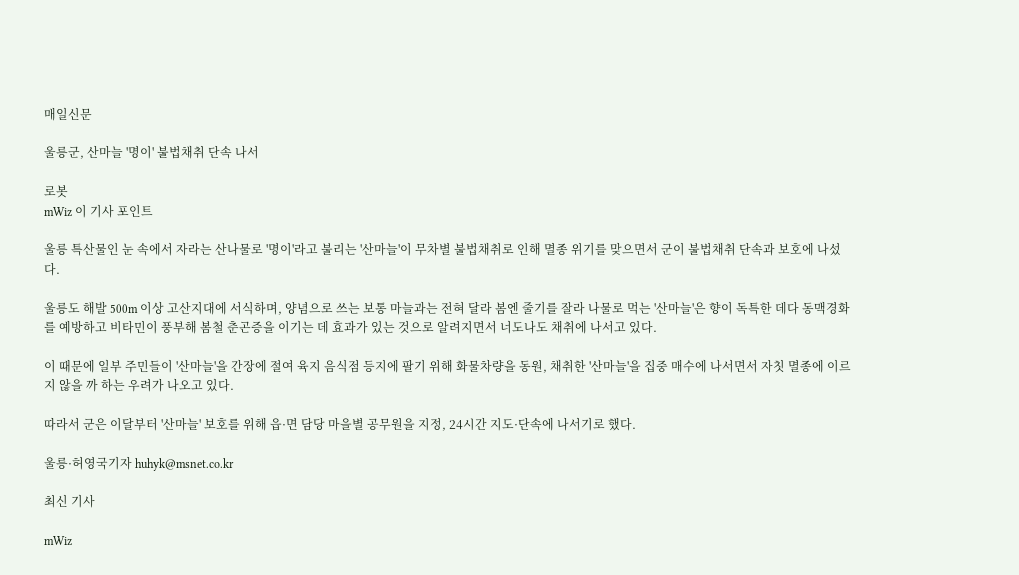매일신문

울릉군, 산마늘 '명이' 불법채취 단속 나서

로봇
mWiz 이 기사 포인트

울릉 특산물인 눈 속에서 자라는 산나물로 '명이'라고 불리는 '산마늘'이 무차별 불법채취로 인해 멸종 위기를 맞으면서 군이 불법채취 단속과 보호에 나섰다.

울릉도 해발 500m 이상 고산지대에 서식하며, 양념으로 쓰는 보통 마늘과는 전혀 달라 봄엔 줄기를 잘라 나물로 먹는 '산마늘'은 향이 독특한 데다 동맥경화를 예방하고 비타민이 풍부해 봄철 춘곤증을 이기는 데 효과가 있는 것으로 알려지면서 너도나도 채취에 나서고 있다.

이 때문에 일부 주민들이 '산마늘'을 간장에 절여 육지 음식점 등지에 팔기 위해 화물차량을 동원, 채취한 '산마늘'을 집중 매수에 나서면서 자칫 멸종에 이르지 않을 까 하는 우려가 나오고 있다.

따라서 군은 이달부터 '산마늘' 보호를 위해 읍·면 담당 마을별 공무원을 지정, 24시간 지도·단속에 나서기로 했다.

울릉·허영국기자 huhyk@msnet.co.kr

최신 기사

mWiz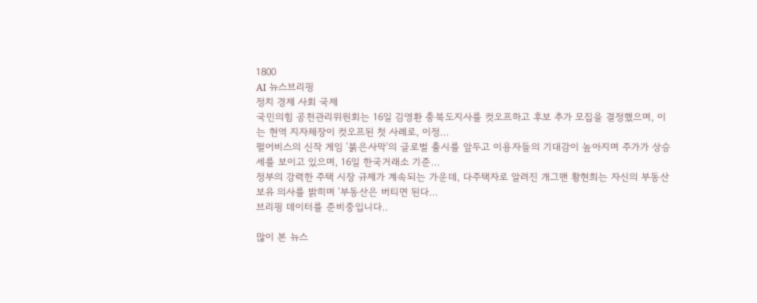1800
AI 뉴스브리핑
정치 경제 사회 국제
국민의힘 공천관리위원회는 16일 김영환 충북도지사를 컷오프하고 후보 추가 모집을 결정했으며, 이는 현역 지자체장이 컷오프된 첫 사례로, 이정...
펄어비스의 신작 게임 '붉은사막'의 글로벌 출시를 앞두고 이용자들의 기대감이 높아지며 주가가 상승세를 보이고 있으며, 16일 한국거래소 기준...
정부의 강력한 주택 시장 규제가 계속되는 가운데, 다주택자로 알려진 개그맨 황현희는 자신의 부동산 보유 의사를 밝히며 '부동산은 버티면 된다...
브리핑 데이터를 준비중입니다..

많이 본 뉴스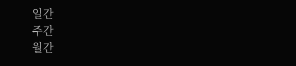일간
주간
월간